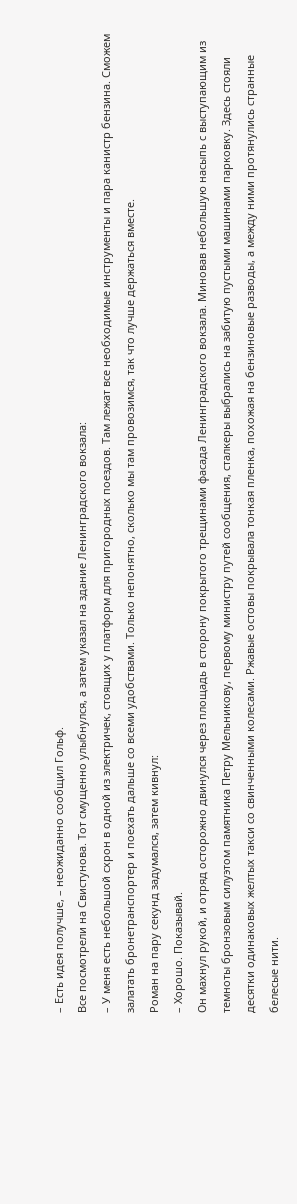– Есть идея получше, – неожиданно сообщил Гольф.
Все посмотрели на Свистунова. Тот смущенно улыбнулся, а затем указал на здание Ленинградского вокзала:
– У меня есть небольшой схрон в одной из электричек, стоящих у платформ для пригородных поездов. Там лежат все необходимые инструменты и пара канистр бензина. Сможем залатать бронетранспортер и поехать дальше со всеми удобствами. Только непонятно, сколько мы там провозимся, так что лучше держаться вместе.
Роман на пару секунд задумался, затем кивнул:
– Хорошо. Показывай.
Он махнул рукой, и отряд осторожно двинулся через площадь в сторону покрытого трещинами фасада Ленинградского вокзала. Миновав небольшую насыпь с выступающим из темноты бронзовым силуэтом памятника Петру Мельникову, первому министру путей сообщения, сталкеры выбрались на забитую пустыми машинами парковку. Здесь стояли десятки одинаковых желтых такси со свинченными колесами. Ржавые остовы покрывала тонкая пленка, похожая на бензиновые разводы, а между ними протянулись странные белесые нити.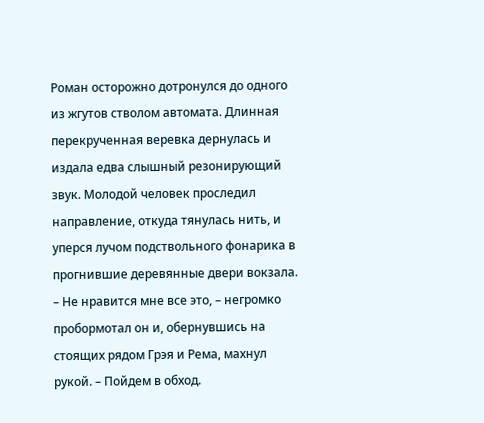Роман осторожно дотронулся до одного из жгутов стволом автомата. Длинная перекрученная веревка дернулась и издала едва слышный резонирующий звук. Молодой человек проследил направление, откуда тянулась нить, и уперся лучом подствольного фонарика в прогнившие деревянные двери вокзала.
– Не нравится мне все это, – негромко пробормотал он и, обернувшись на стоящих рядом Грэя и Рема, махнул рукой. – Пойдем в обход.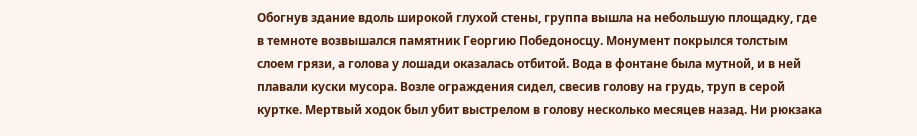Обогнув здание вдоль широкой глухой стены, группа вышла на небольшую площадку, где в темноте возвышался памятник Георгию Победоносцу. Монумент покрылся толстым слоем грязи, а голова у лошади оказалась отбитой. Вода в фонтане была мутной, и в ней плавали куски мусора. Возле ограждения сидел, свесив голову на грудь, труп в серой куртке. Мертвый ходок был убит выстрелом в голову несколько месяцев назад. Ни рюкзака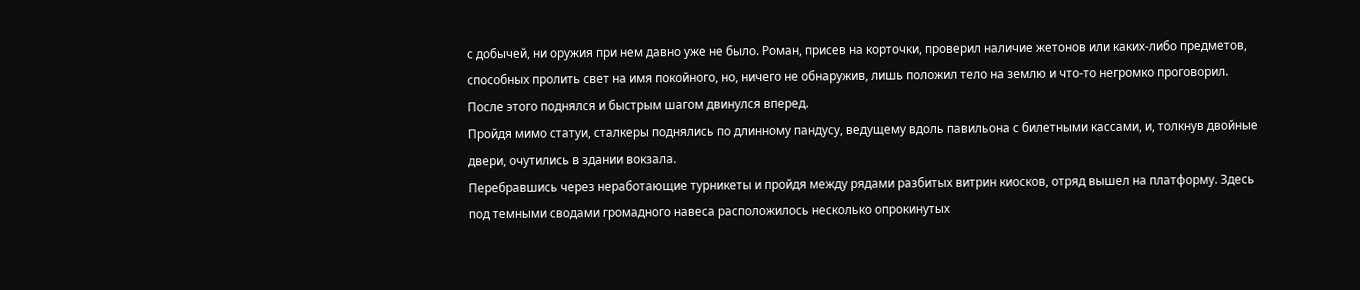с добычей, ни оружия при нем давно уже не было. Роман, присев на корточки, проверил наличие жетонов или каких-либо предметов, способных пролить свет на имя покойного, но, ничего не обнаружив, лишь положил тело на землю и что-то негромко проговорил. После этого поднялся и быстрым шагом двинулся вперед.
Пройдя мимо статуи, сталкеры поднялись по длинному пандусу, ведущему вдоль павильона с билетными кассами, и, толкнув двойные двери, очутились в здании вокзала.
Перебравшись через неработающие турникеты и пройдя между рядами разбитых витрин киосков, отряд вышел на платформу. Здесь под темными сводами громадного навеса расположилось несколько опрокинутых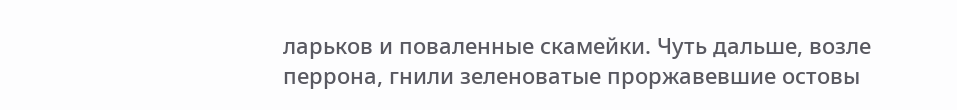ларьков и поваленные скамейки. Чуть дальше, возле перрона, гнили зеленоватые проржавевшие остовы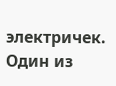электричек. Один из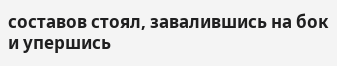составов стоял, завалившись на бок и упершись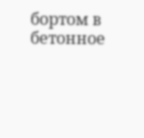бортом в бетонное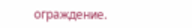ограждение.